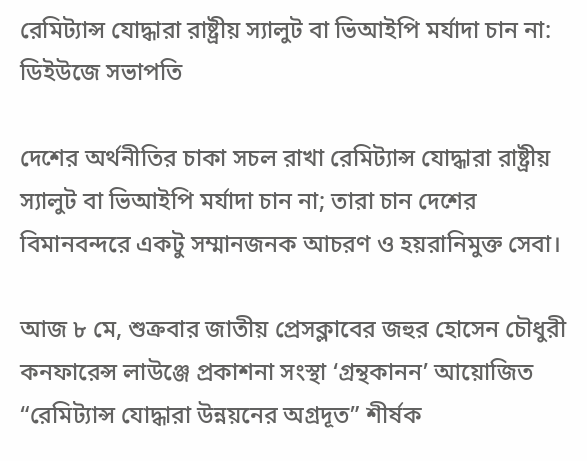রেমিট্যান্স যোদ্ধারা রাষ্ট্রীয় স্যালুট বা ভিআইপি মর্যাদা চান না: ডিইউজে সভাপতি

দেশের অর্থনীতির চাকা সচল রাখা রেমিট্যান্স যোদ্ধারা রাষ্ট্রীয় স্যালুট বা ভিআইপি মর্যাদা চান না; তারা চান দেশের বিমানবন্দরে একটু সম্মানজনক আচরণ ও হয়রানিমুক্ত সেবা।

আজ ৮ মে, শুক্রবার জাতীয় প্রেসক্লাবের জহুর হোসেন চৌধুরী কনফারেন্স লাউঞ্জে প্রকাশনা সংস্থা ‘গ্রন্থকানন’ আয়োজিত “রেমিট্যান্স যোদ্ধারা উন্নয়নের অগ্রদূত” শীর্ষক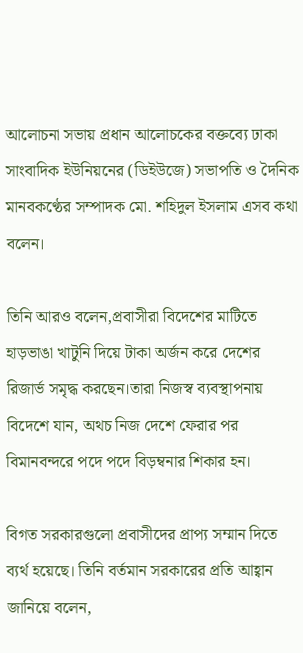আলোচনা সভায় প্রধান আলোচকের বক্তব্যে ঢাকা সাংবাদিক ইউনিয়নের (ডিইউজে) সভাপতি ও দৈনিক মানবকণ্ঠের সম্পাদক মো. শহিদুল ইসলাম এসব কথা বলেন।

তিনি আরও বলেন,প্রবাসীরা বিদেশের মাটিতে হাড়ভাঙা খাটুনি দিয়ে টাকা অর্জন করে দেশের রিজার্ভ সমৃদ্ধ করছেন।তারা নিজস্ব ব্যবস্থাপনায় বিদেশে যান, অথচ নিজ দেশে ফেরার পর বিমানবন্দরে পদে পদে বিড়ম্বনার শিকার হন।

বিগত সরকারগুলো প্রবাসীদের প্রাপ্য সম্মান দিতে ব্যর্থ হয়েছে। তিনি বর্তমান সরকারের প্রতি আহ্বান জানিয়ে বলেন,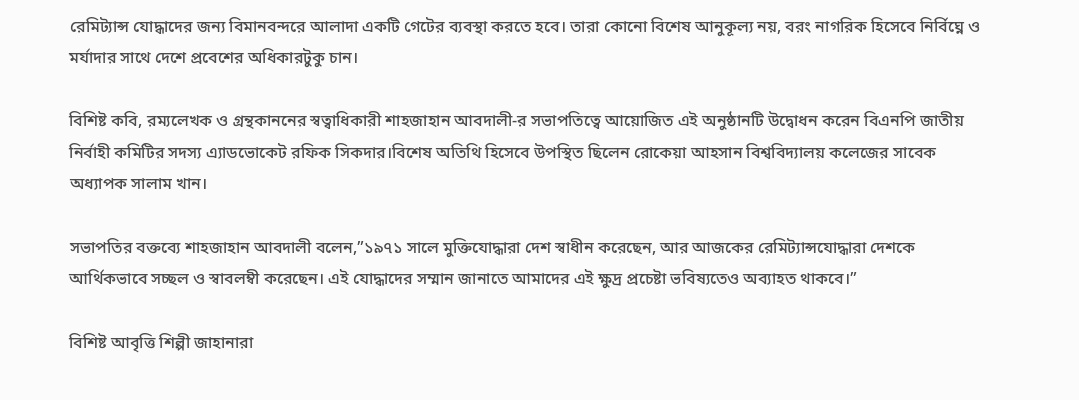রেমিট্যান্স যোদ্ধাদের জন্য বিমানবন্দরে আলাদা একটি গেটের ব্যবস্থা করতে হবে। তারা কোনো বিশেষ আনুকূল্য নয়, বরং নাগরিক হিসেবে নির্বিঘ্নে ও মর্যাদার সাথে দেশে প্রবেশের অধিকারটুকু চান।

বিশিষ্ট কবি, রম্যলেখক ও গ্রন্থকাননের স্বত্বাধিকারী শাহজাহান আবদালী-র সভাপতিত্বে আয়োজিত এই অনুষ্ঠানটি উদ্বোধন করেন বিএনপি জাতীয় নির্বাহী কমিটির সদস্য এ্যাডভোকেট রফিক সিকদার।বিশেষ অতিথি হিসেবে উপস্থিত ছিলেন রোকেয়া আহসান বিশ্ববিদ্যালয় কলেজের সাবেক অধ্যাপক সালাম খান।

সভাপতির বক্তব্যে শাহজাহান আবদালী বলেন,”১৯৭১ সালে মুক্তিযোদ্ধারা দেশ স্বাধীন করেছেন, আর আজকের রেমিট্যান্সযোদ্ধারা দেশকে আর্থিকভাবে সচ্ছল ও স্বাবলম্বী করেছেন। এই যোদ্ধাদের সম্মান জানাতে আমাদের এই ক্ষুদ্র প্রচেষ্টা ভবিষ্যতেও অব্যাহত থাকবে।”

বিশিষ্ট আবৃত্তি শিল্পী জাহানারা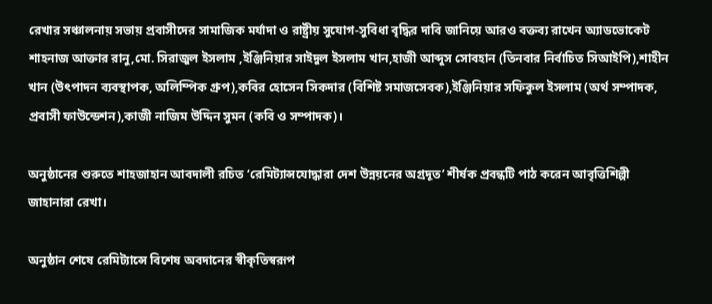রেখার সঞ্চালনায় সভায় প্রবাসীদের সামাজিক মর্যাদা ও রাষ্ট্রীয় সুযোগ-সুবিধা বৃদ্ধির দাবি জানিয়ে আরও বক্তব্য রাখেন অ্যাডভোকেট শাহনাজ আক্তার রানু,মো. সিরাজুল ইসলাম ,ইঞ্জিনিয়ার সাইদুল ইসলাম খান,হাজী আব্দুস সোবহান (তিনবার নির্বাচিত সিআইপি),শাহীন খান (উৎপাদন ব্যবস্থাপক, অলিম্পিক গ্রুপ),কবির হোসেন সিকদার (বিশিষ্ট সমাজসেবক),ইঞ্জিনিয়ার সফিকুল ইসলাম (অর্থ সম্পাদক, প্রবাসী ফাউন্ডেশন),কাজী নাজিম উদ্দিন সুমন (কবি ও সম্পাদক)।

অনুষ্ঠানের শুরুতে শাহজাহান আবদালী রচিত ‘রেমিট্যান্সযোদ্ধারা দেশ উন্নয়নের অগ্রদূত’ শীর্ষক প্রবন্ধটি পাঠ করেন আবৃত্তিশিল্পী জাহানারা রেখা।

অনুষ্ঠান শেষে রেমিট্যান্সে বিশেষ অবদানের স্বীকৃতিস্বরূপ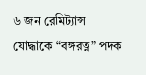৬ জন রেমিট্যান্স যোদ্ধাকে “বঙ্গরত্ন” পদক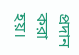প্রদান করা হয়।